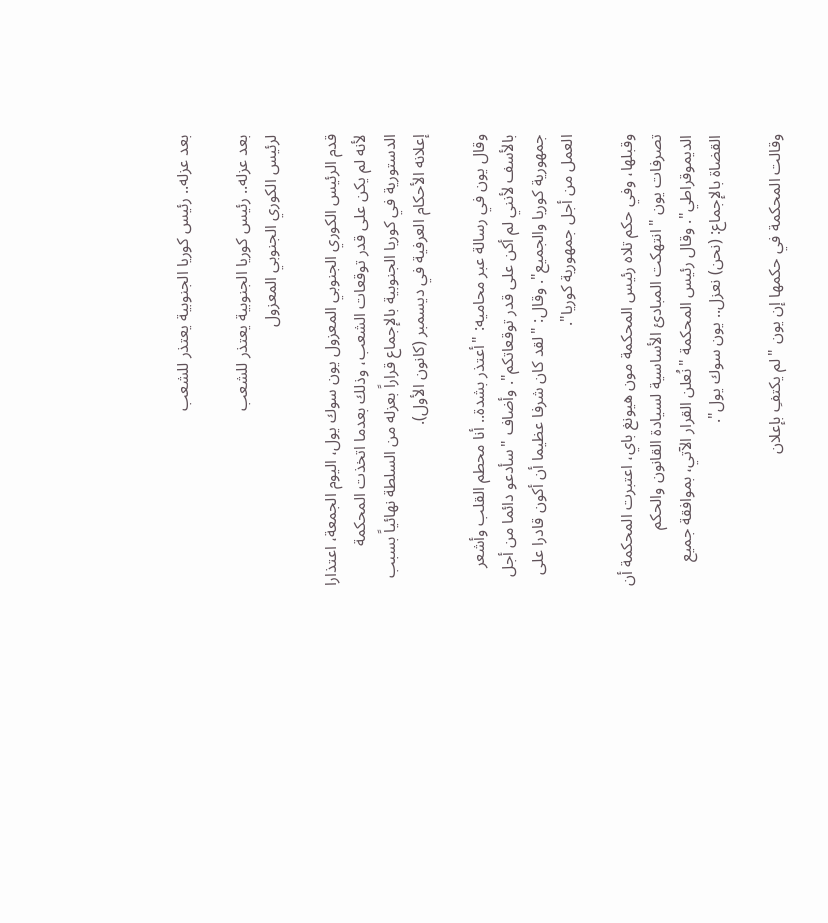بعد عزله.. رئيس كوريا الجنوبية يعتذر للشعب

بعد عزله.. رئيس كوريا الجنوبية يعتذر للشعب
لرئيس الكوري الجنوبي المعزول

قدم الرئيس الكوري الجنوبي المعزول يون سوك يول، اليوم الجمعة، اعتذارا لأنه لم يكن على قدر توقعات الشعب، وذلك بعدما اتخذت المحكمة الدستورية في كوريا الجنوبية بالإجماع قراراً بعزله من السلطة نهائياً بسبب إعلانه الأحكام العرفية في ديسمبر (كانون الأول).

وقال يون في رسالة عبر محاميه: "أعتذر بشدة.. أنا محطم القلب وأشعر بالأسف لأنني لم أكن على قدر توقعاتكم". وأضاف "سأدعو دائما من أجل جمهورية كوريا والجميع". وقال: "لقد كان شرفا عظيما أن أكون قادرا على العمل من أجل جمهورية كوريا".

وقبلها، وفي حكم تلاه رئيس المحكمة مون هيونغ باي، اعتبرت المحكمة أن تصرفات يون "انتهكت المبادئ الأساسية لسيادة القانون والحكم الديموقراطي". وقال رئيس المحكمة "نُعلن القرار الآتي، بموافقة جميع القضاة بالإجماع: (نحن) نعزل.. يون سوك يول".

وقالت المحكمة في حكمها إن يون "لم يكتفِ بإعلان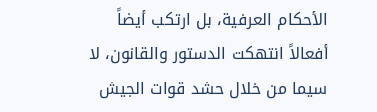الأحكام العرفية، بل ارتكب أيضاً أفعالاً انتهكت الدستور والقانون، لا سيما من خلال حشد قوات الجيش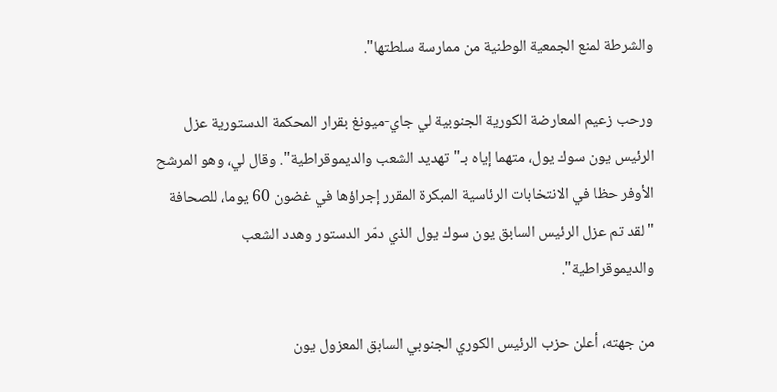والشرطة لمنع الجمعية الوطنية من ممارسة سلطتها".

ورحب زعيم المعارضة الكورية الجنوبية لي جاي-ميونغ بقرار المحكمة الدستورية عزل الرئيس يون سوك يول، متهما إياه بـ"تهديد الشعب والديموقراطية". وقال لي، وهو المرشح الأوفر حظا في الانتخابات الرئاسية المبكرة المقرر إجراؤها في غضون 60 يوما، للصحافة "لقد تم عزل الرئيس السابق يون سوك يول الذي دمّر الدستور وهدد الشعب والديموقراطية".

من جهته، أعلن حزب الرئيس الكوري الجنوبي السابق المعزول يون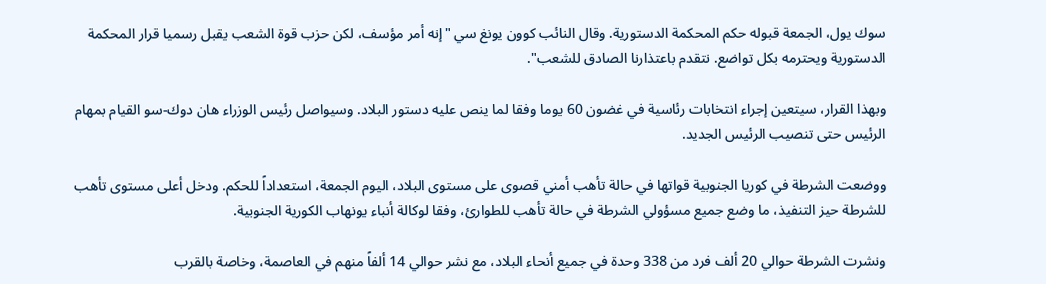سوك يول، الجمعة قبوله حكم المحكمة الدستورية. وقال النائب كوون يونغ سي "إنه أمر مؤسف، لكن حزب قوة الشعب يقبل رسميا قرار المحكمة الدستورية ويحترمه بكل تواضع. نتقدم باعتذارنا الصادق للشعب".

وبهذا القرار، سيتعين إجراء انتخابات رئاسية في غضون 60 يوما وفقا لما ينص عليه دستور البلاد. وسيواصل رئيس الوزراء هان دوك-سو القيام بمهام الرئيس حتى تنصيب الرئيس الجديد.

ووضعت الشرطة في كوريا الجنوبية قواتها في حالة تأهب أمني قصوى على مستوى البلاد، اليوم الجمعة، استعداداً للحكم. ودخل أعلى مستوى تأهب للشرطة حيز التنفيذ، ما وضع جميع مسؤولي الشرطة في حالة تأهب للطوارئ، وفقا لوكالة أنباء يونهاب الكورية الجنوبية.

ونشرت الشرطة حوالي 20 ألف فرد من 338 وحدة في جميع أنحاء البلاد، مع نشر حوالي 14 ألفاً منهم في العاصمة، وخاصة بالقرب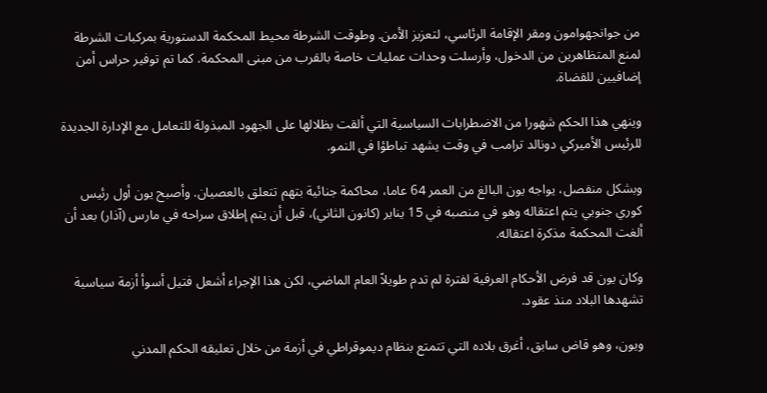من جوانجهوامون ومقر الإقامة الرئاسي، لتعزيز الأمن. وطوقت الشرطة محيط المحكمة الدستورية بمركبات الشرطة لمنع المتظاهرين من الدخول، وأرسلت وحدات عمليات خاصة بالقرب من مبنى المحكمة. كما تم توفير حراس أمن إضافيين للقضاة.

وينهي هذا الحكم شهورا من الاضطرابات السياسية التي ألقت بظلالها على الجهود المبذولة للتعامل مع الإدارة الجديدة للرئيس الأميركي دونالد ترامب في وقت يشهد تباطؤا في النمو.

وبشكل منفصل، يواجه يون البالغ من العمر 64 عاما، محاكمة جنائية بتهم تتعلق بالعصيان. وأصبح يون أول رئيس كوري جنوبي يتم اعتقاله وهو في منصبه في 15 يناير (كانون الثاني)، قبل أن يتم إطلاق سراحه في مارس (آذار) بعد أن ألغت المحكمة مذكرة اعتقاله.

وكان يون قد فرض الأحكام العرفية لفترة لم تدم طويلاً العام الماضي، لكن هذا الإجراء أشعل فتيل أسوأ أزمة سياسية تشهدها البلاد منذ عقود.

ويون، وهو قاض سابق، أغرق بلاده التي تتمتع بنظام ديموقراطي في أزمة من خلال تعليقه الحكم المدني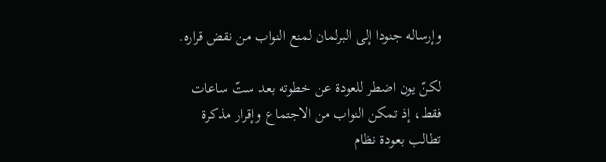وإرساله جنودا إلى البرلمان لمنع النواب من نقض قراره.

لكنّ يون اضطر للعودة عن خطوته بعد ستّ ساعات فقط، إذ تمكن النواب من الاجتماع وإقرار مذكرة تطالب بعودة نظام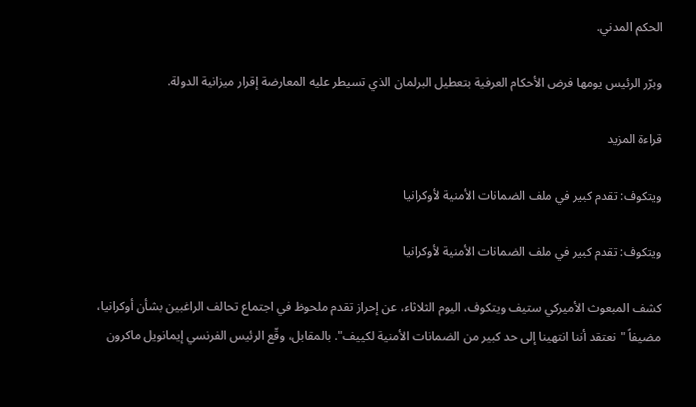الحكم المدني.

وبرّر الرئيس يومها فرض الأحكام العرفية بتعطيل البرلمان الذي تسيطر عليه المعارضة إقرار ميزانية الدولة.

قراءة المزيد

ويتكوف: تقدم كبير في ملف الضمانات الأمنية لأوكرانيا

ويتكوف: تقدم كبير في ملف الضمانات الأمنية لأوكرانيا

كشف المبعوث الأميركي ستيف ويتكوف، اليوم الثلاثاء، عن إحراز تقدم ملحوظ في اجتماع تحالف الراغبين بشأن أوكرانيا، مضيفاً "نعتقد أننا انتهينا إلى حد كبير من الضمانات الأمنية لكييف". بالمقابل، وقّع الرئيس الفرنسي إيمانويل ماكرون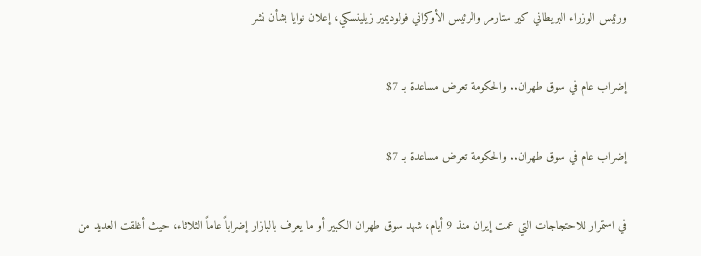ورئيس الوزراء البريطاني كير ستارمر والرئيس الأوكراني فولوديمير زيلينسكي، إعلان نوايا بشأن نشر

إضراب عام في سوق طهران.. والحكومة تعرض مساعدة بـ 7$

إضراب عام في سوق طهران.. والحكومة تعرض مساعدة بـ 7$

في استمرار للاحتجاجات التي عمت إيران منذ 9 أيام، شهد سوق طهران الكبير أو ما يعرف بالبازار إضراباً عاماً الثلاثاء، حيث أغلقت العديد من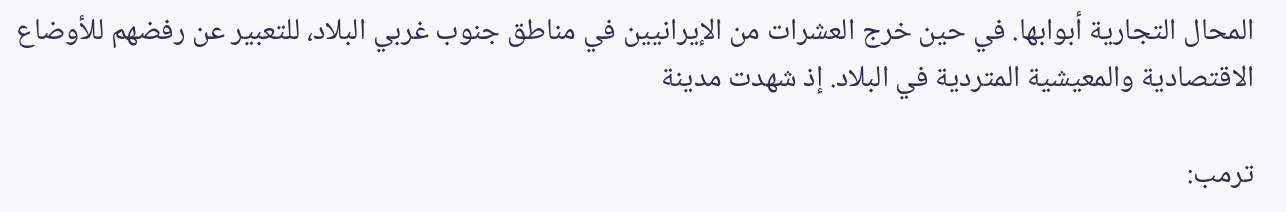المحال التجارية أبوابها. في حين خرج العشرات من الإيرانيين في مناطق جنوب غربي البلاد، للتعبير عن رفضهم للأوضاع الاقتصادية والمعيشية المتردية في البلاد. إذ شهدت مدينة

ترمب: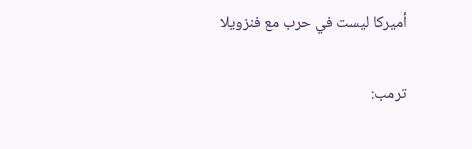أميركا ليست في حرب مع فنزويلا

ترمب: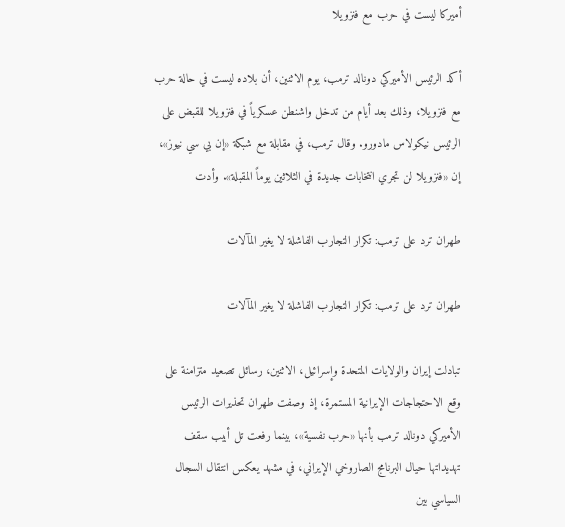أميركا ليست في حرب مع فنزويلا

أكد الرئيس الأميركي دونالد ترمب، يوم الاثنين، أن بلاده ليست في حالة حرب مع فنزويلا، وذلك بعد أيام من تدخل واشنطن عسكرياً في فنزويلا للقبض على الرئيس نيكولاس مادورو. وقال ترمب، في مقابلة مع شبكة «إن بي سي نيوز»، إن «فنزويلا لن تجري انتخابات جديدة في الثلاثين يوماً المقبلة». وأدت

طهران ترد على ترمب: تكرار التجارب الفاشلة لا يغير المآلات

طهران ترد على ترمب: تكرار التجارب الفاشلة لا يغير المآلات

تبادلت إيران والولايات المتحدة وإسرائيل، الاثنين، رسائل تصعيد متزامنة على وقع الاحتجاجات الإيرانية المستمرة، إذ وصفت طهران تحذيرات الرئيس الأميركي دونالد ترمب بأنها «حرب نفسية»، بينما رفعت تل أبيب سقف تهديداتها حيال البرنامج الصاروخي الإيراني، في مشهد يعكس انتقال السجال السياسي بين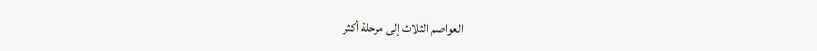العواصم الثلاث إلى مرحلة أكثر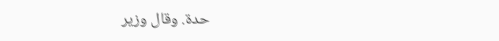حدة. وقال وزير